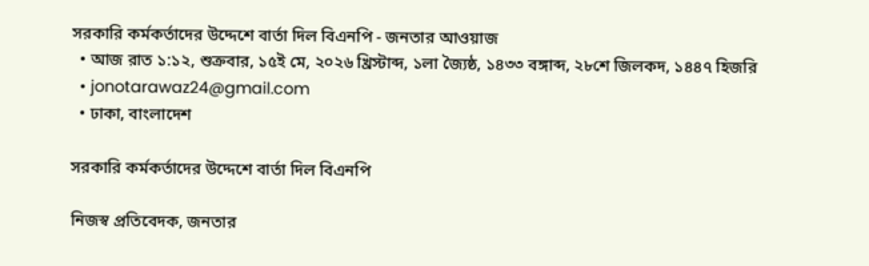সরকারি কর্মকর্তাদের উদ্দেশে বার্তা দিল বিএনপি - জনতার আওয়াজ
  • আজ রাত ১:১২, শুক্রবার, ১৫ই মে, ২০২৬ খ্রিস্টাব্দ, ১লা জ্যৈষ্ঠ, ১৪৩৩ বঙ্গাব্দ, ২৮শে জিলকদ, ১৪৪৭ হিজরি
  • jonotarawaz24@gmail.com
  • ঢাকা, বাংলাদেশ

সরকারি কর্মকর্তাদের উদ্দেশে বার্তা দিল বিএনপি

নিজস্ব প্রতিবেদক, জনতার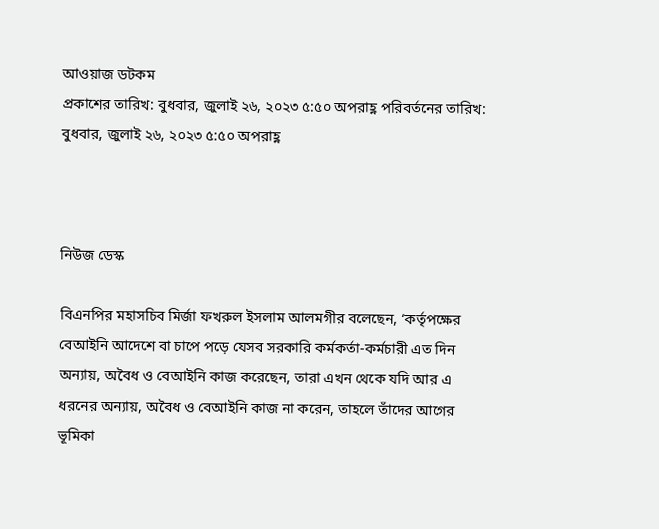আওয়াজ ডটকম
প্রকাশের তারিখ: বুধবার, জুলাই ২৬, ২০২৩ ৫:৫০ অপরাহ্ণ পরিবর্তনের তারিখ: বুধবার, জুলাই ২৬, ২০২৩ ৫:৫০ অপরাহ্ণ



নিউজ ডেস্ক

বিএনপির মহাসচিব মির্জা ফখরুল ইসলাম আলমগীর বলেছেন, ‘কর্তৃপক্ষের বেআইনি আদেশে বা চাপে পড়ে যেসব সরকারি কর্মকর্তা-কর্মচারী এত দিন অন্যায়, অবৈধ ও বেআইনি কাজ করেছেন, তারা এখন থেকে যদি আর এ ধরনের অন্যায়, অবৈধ ও বেআইনি কাজ না করেন, তাহলে তাঁদের আগের ভূমিকা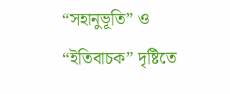“সহানুভূতি” ও “ইতিবাচক” দৃষ্টিতে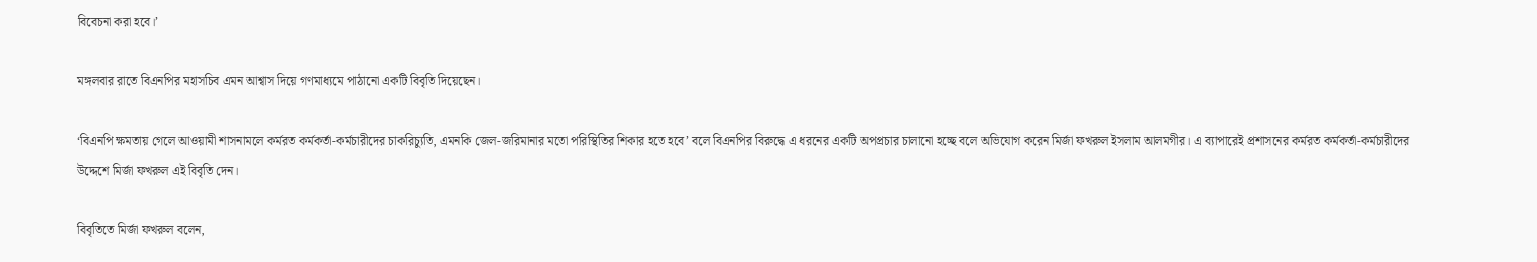বিবেচনা করা হবে।’

মঙ্গলবার রাতে বিএনপির মহাসচিব এমন আশ্বাস দিয়ে গণমাধ্যমে পাঠানো একটি বিবৃতি দিয়েছেন।

‘বিএনপি ক্ষমতায় গেলে আওয়ামী শাসনামলে কর্মরত কর্মকর্তা-কর্মচারীদের চাকরিচ্যুতি, এমনকি জেল-জরিমানার মতো পরিস্থিতির শিকার হতে হবে’ বলে বিএনপির বিরুদ্ধে এ ধরনের একটি অপপ্রচার চালানো হচ্ছে বলে অভিযোগ করেন মির্জা ফখরুল ইসলাম আলমগীর। এ ব্যাপারেই প্রশাসনের কর্মরত কর্মকর্তা-কর্মচারীদের উদ্দেশে মির্জা ফখরুল এই বিবৃতি দেন।

বিবৃতিতে মির্জা ফখরুল বলেন,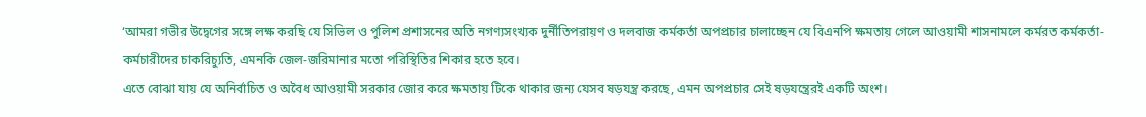‘আমরা গভীর উদ্বেগের সঙ্গে লক্ষ করছি যে সিভিল ও পুলিশ প্রশাসনের অতি নগণ্যসংখ্যক দুর্নীতিপরায়ণ ও দলবাজ কর্মকর্তা অপপ্রচার চালাচ্ছেন যে বিএনপি ক্ষমতায় গেলে আওয়ামী শাসনামলে কর্মরত কর্মকর্তা-কর্মচারীদের চাকরিচ্যুতি, এমনকি জেল-জরিমানার মতো পরিস্থিতির শিকার হতে হবে।
এতে বোঝা যায় যে অনির্বাচিত ও অবৈধ আওয়ামী সরকার জোর করে ক্ষমতায় টিকে থাকার জন্য যেসব ষড়যন্ত্র করছে, এমন অপপ্রচার সেই ষড়যন্ত্রেরই একটি অংশ।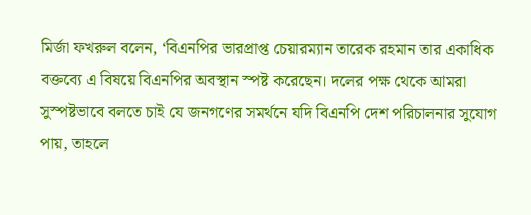মির্জা ফখরুল বলেন, ‘বিএনপির ভারপ্রাপ্ত চেয়ারম্যান তারেক রহমান তার একাধিক বক্তব্যে এ বিষয়ে বিএনপির অবস্থান স্পষ্ট করেছেন। দলের পক্ষ থেকে আমরা সুস্পষ্টভাবে বলতে চাই যে জনগণের সমর্থনে যদি বিএনপি দেশ পরিচালনার সুযোগ পায়, তাহলে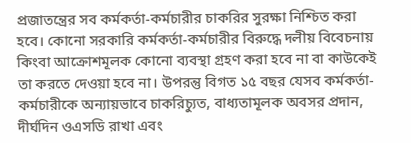প্রজাতন্ত্রের সব কর্মকর্তা-কর্মচারীর চাকরির সুরক্ষা নিশ্চিত করা হবে। কোনো সরকারি কর্মকর্তা-কর্মচারীর বিরুদ্ধে দলীয় বিবেচনায় কিংবা আক্রোশমূলক কোনো ব্যবস্থা গ্রহণ করা হবে না বা কাউকেই তা করতে দেওয়া হবে না। উপরন্তু বিগত ১৫ বছর যেসব কর্মকর্তা-কর্মচারীকে অন্যায়ভাবে চাকরিচ্যুত, বাধ্যতামূলক অবসর প্রদান, দীর্ঘদিন ওএসডি রাখা এবং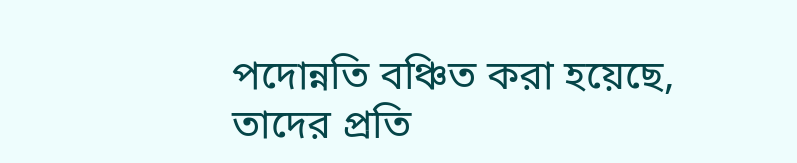পদোন্নতি বঞ্চিত করা হয়েছে, তাদের প্রতি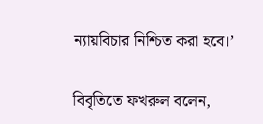ন্যায়বিচার নিশ্চিত করা হবে।’

বিবৃতিতে ফখরুল বলেন,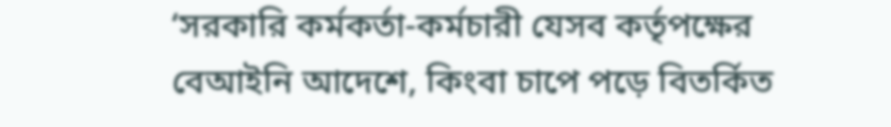‘সরকারি কর্মকর্তা-কর্মচারী যেসব কর্তৃপক্ষের বেআইনি আদেশে, কিংবা চাপে পড়ে বিতর্কিত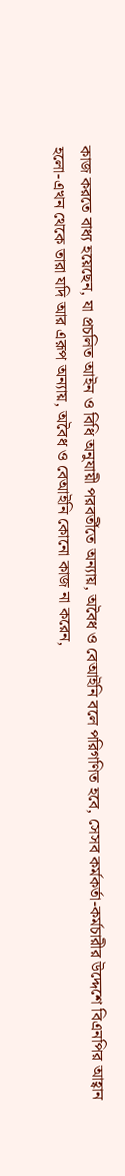কাজ করতে বাধ্য হয়েছেন, যা প্রচলিত আইন ও বিধি অনুযায়ী পরবর্তীতে অন্যায়, অবৈধ ও বেআইনি বলে পরিগণিত হবে, সেসব কর্মকর্তা-কর্মচারীর উদ্দেশে বিএনপির আহ্বান হলো-এখন থেকে তারা যদি আর এরূপ অন্যায়, অবৈধ ও বেআইনি কোনো কাজ না করেন,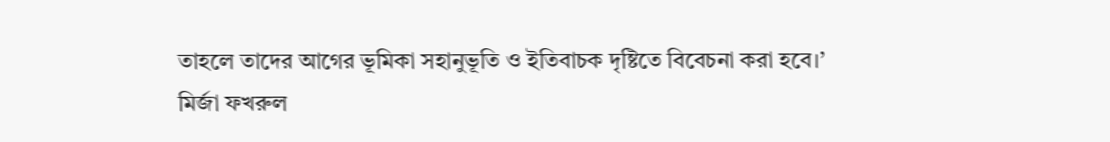তাহলে তাদের আগের ভূমিকা সহানুভূতি ও ইতিবাচক দৃষ্টিতে বিবেচনা করা হবে।’
মির্জা ফখরুল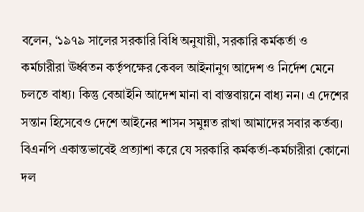বলেন, ‘১৯৭৯ সালের সরকারি বিধি অনুযায়ী, সরকারি কর্মকর্তা ও কর্মচারীরা ঊর্ধ্বতন কর্তৃপক্ষের কেবল আইনানুগ আদেশ ও নির্দেশ মেনে চলতে বাধ্য। কিন্তু বেআইনি আদেশ মানা বা বাস্তবায়নে বাধ্য নন। এ দেশের সন্তান হিসেবেও দেশে আইনের শাসন সমুন্নত রাখা আমাদের সবার কর্তব্য। বিএনপি একান্তভাবেই প্রত্যাশা করে যে সরকারি কর্মকর্তা-কর্মচারীরা কোনো দল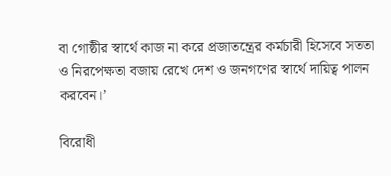বা গোষ্ঠীর স্বার্থে কাজ না করে প্রজাতন্ত্রের কর্মচারী হিসেবে সততা ও নিরপেক্ষতা বজায় রেখে দেশ ও জনগণের স্বার্থে দায়িত্ব পালন করবেন।’

বিরোধী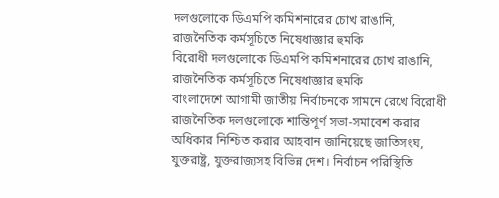দলগুলোকে ডিএমপি কমিশনারের চোখ রাঙানি, রাজনৈতিক কর্মসূচিতে নিষেধাজ্ঞার হুমকি
বিরোধী দলগুলোকে ডিএমপি কমিশনারের চোখ রাঙানি, রাজনৈতিক কর্মসূচিতে নিষেধাজ্ঞার হুমকি
বাংলাদেশে আগামী জাতীয় নির্বাচনকে সামনে রেখে বিরোধী রাজনৈতিক দলগুলোকে শান্তিপূর্ণ সভা-সমাবেশ করার অধিকার নিশ্চিত করার আহবান জানিয়েছে জাতিসংঘ, যুক্তরাষ্ট্র, যুক্তরাজ্যসহ বিভিন্ন দেশ। নির্বাচন পরিস্থিতি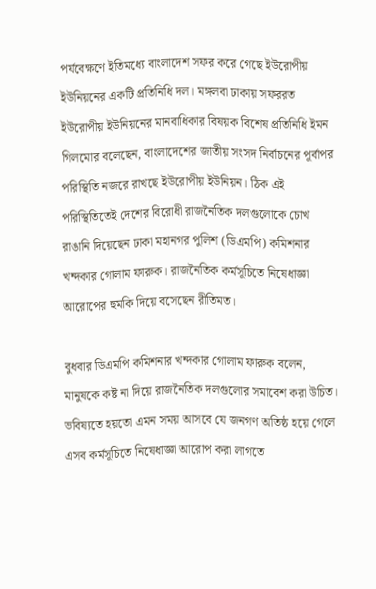পর্যবেক্ষণে ইতিমধ্যে বাংলাদেশ সফর করে গেছে ইউরোপীয় ইউনিয়নের একটি প্রতিনিধি দল। মঙ্গলবা ঢাকায় সফররত ইউরোপীয় ইউনিয়নের মানবাধিকার বিষয়ক বিশেষ প্রতিনিধি ইমন গিলমোর বলেছেন, বাংলাদেশের জাতীয় সংসদ নির্বাচনের পূর্বাপর পরিস্থিতি নজরে রাখছে ইউরোপীয় ইউনিয়ন। ঠিক এই পরিস্থিতিতেই দেশের বিরোধী রাজনৈতিক দলগুলোকে চোখ রাঙানি দিয়েছেন ঢাকা মহানগর পুলিশ (ডিএমপি) কমিশনার খন্দকার গোলাম ফারুক। রাজনৈতিক কর্মসূচিতে নিষেধাজ্ঞা আরোপের হুমকি দিয়ে বসেছেন রীতিমত।

বুধবার ডিএমপি কমিশনার খন্দকার গোলাম ফারুক বলেন, মানুষকে কষ্ট না দিয়ে রাজনৈতিক দলগুলোর সমাবেশ করা উচিত। ভবিষ্যতে হয়তো এমন সময় আসবে যে জনগণ অতিষ্ঠ হয়ে গেলে এসব কর্মসূচিতে নিষেধাজ্ঞা আরোপ করা লাগতে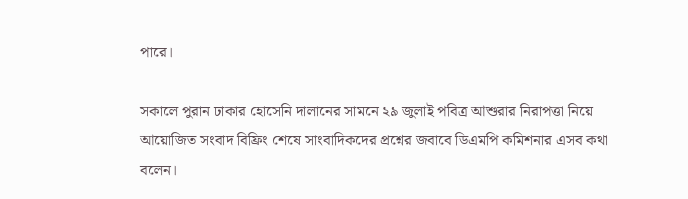পারে।

সকালে পুরান ঢাকার হোসেনি দালানের সামনে ২৯ জুলাই পবিত্র আশুরার নিরাপত্তা নিয়ে আয়োজিত সংবাদ বিফ্রিং শেষে সাংবাদিকদের প্রশ্নের জবাবে ডিএমপি কমিশনার এসব কথা বলেন।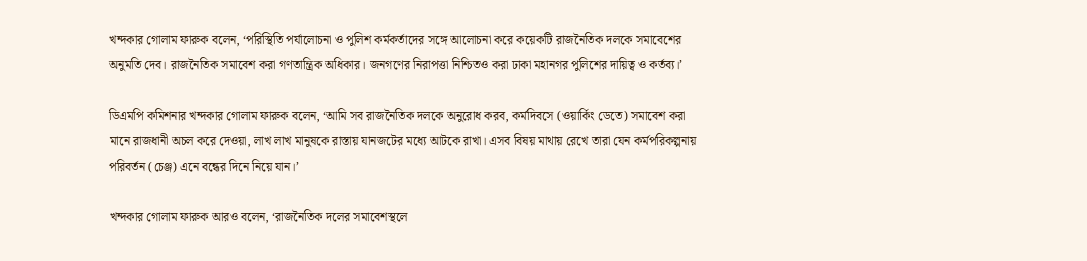খন্দকার গোলাম ফারুক বলেন, ‘পরিস্থিতি পর্যালোচনা ও পুলিশ কর্মকর্তাদের সঙ্গে আলোচনা করে কয়েকটি রাজনৈতিক দলকে সমাবেশের অনুমতি দেব। রাজনৈতিক সমাবেশ করা গণতান্ত্রিক অধিকার। জনগণের নিরাপত্তা নিশ্চিতও করা ঢাকা মহানগর পুলিশের দায়িত্ব ও কর্তব্য।’

ডিএমপি কমিশনার খন্দকার গোলাম ফারুক বলেন, ‘আমি সব রাজনৈতিক দলকে অনুরোধ করব, কর্মদিবসে (ওয়ার্কিং ডেতে) সমাবেশ করা মানে রাজধানী অচল করে দেওয়া, লাখ লাখ মানুষকে রাস্তায় যানজটের মধ্যে আটকে রাখা। এসব বিষয় মাথায় রেখে তারা যেন কর্মপরিকল্পনায় পরিবর্তন (চেঞ্জ) এনে বন্ধের দিনে নিয়ে যান।’

খন্দকার গোলাম ফারুক আরও বলেন, ‘রাজনৈতিক দলের সমাবেশস্থলে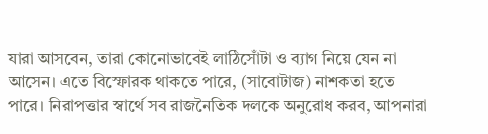যারা আসবেন, তারা কোনোভাবেই লাঠিসোঁটা ও ব্যাগ নিয়ে যেন না আসেন। এতে বিস্ফোরক থাকতে পারে, (সাবোটাজ) নাশকতা হতে পারে। নিরাপত্তার স্বার্থে সব রাজনৈতিক দলকে অনুরোধ করব, আপনারা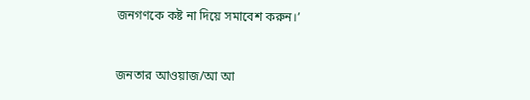জনগণকে কষ্ট না দিয়ে সমাবেশ করুন।’



জনতার আওয়াজ/আ আ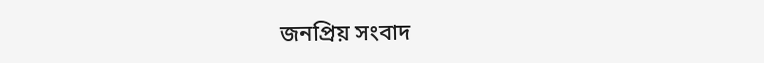জনপ্রিয় সংবাদ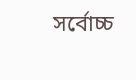সর্বোচ্চ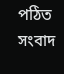পঠিত সংবাদ